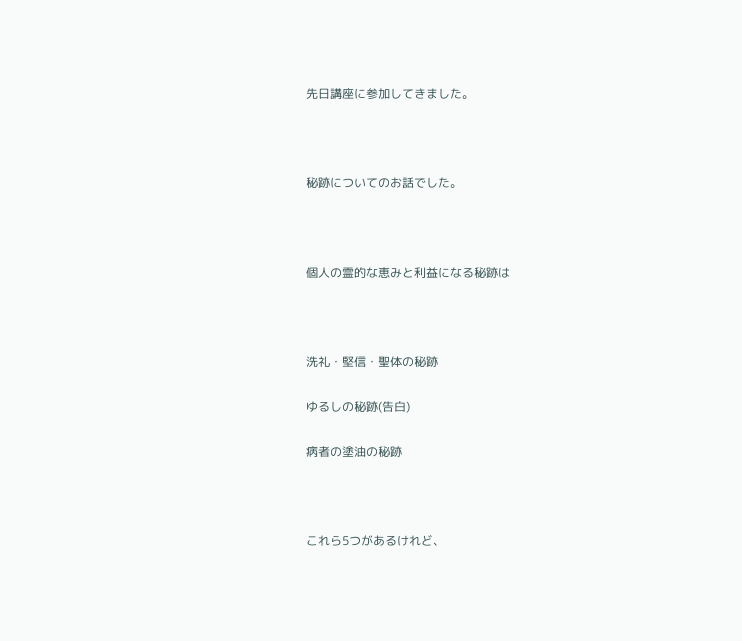先日講座に参加してきました。



秘跡についてのお話でした。



個人の霊的な恵みと利益になる秘跡は



洗礼・堅信・聖体の秘跡

ゆるしの秘跡(告白)

病者の塗油の秘跡



これら5つがあるけれど、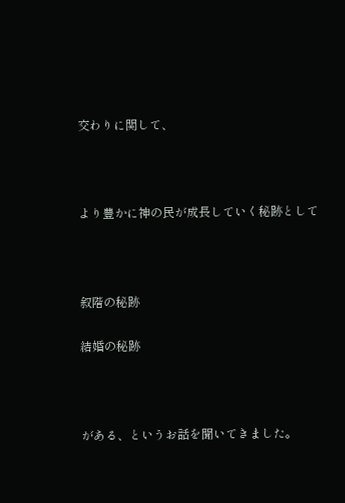交わりに関して、



より豊かに神の民が成長していく秘跡として



叙階の秘跡

結婚の秘跡



がある、というお話を聞いてきました。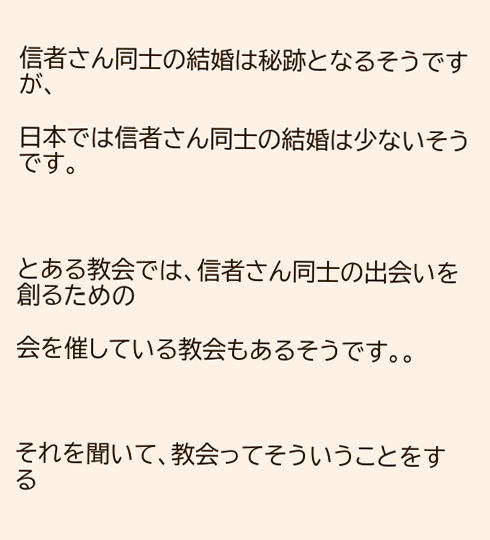信者さん同士の結婚は秘跡となるそうですが、

日本では信者さん同士の結婚は少ないそうです。



とある教会では、信者さん同士の出会いを創るための

会を催している教会もあるそうです。。



それを聞いて、教会ってそういうことをする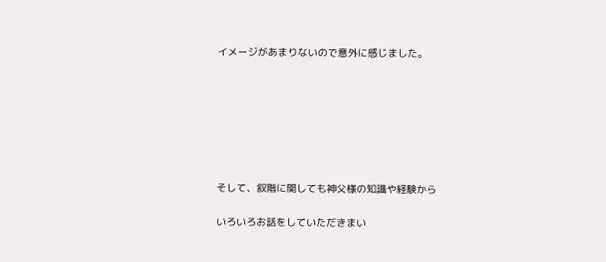イメージがあまりないので意外に感じました。







そして、叙階に関しても神父様の知識や経験から

いろいろお話をしていただきまい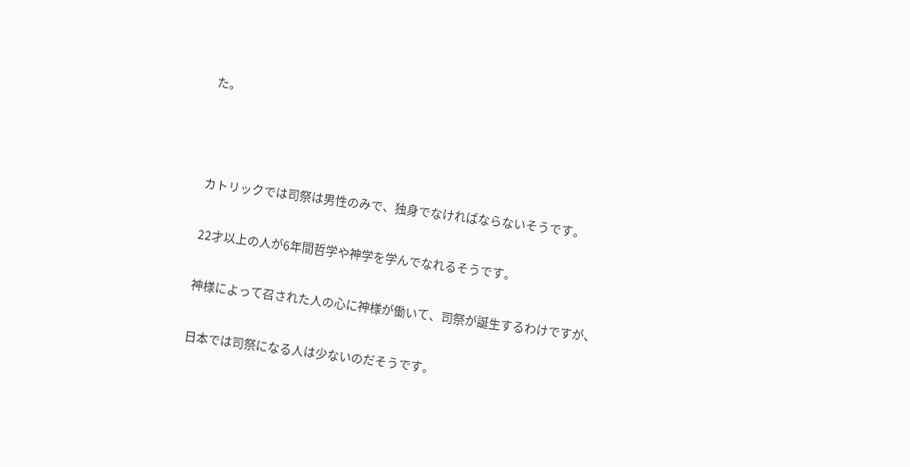た。



カトリックでは司祭は男性のみで、独身でなければならないそうです。

22才以上の人が6年間哲学や神学を学んでなれるそうです。

神様によって召された人の心に神様が働いて、司祭が誕生するわけですが、

日本では司祭になる人は少ないのだそうです。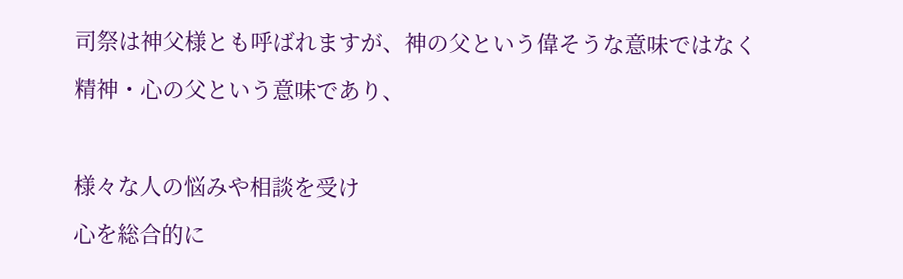司祭は神父様とも呼ばれますが、神の父という偉そうな意味ではなく

精神・心の父という意味であり、



様々な人の悩みや相談を受け

心を総合的に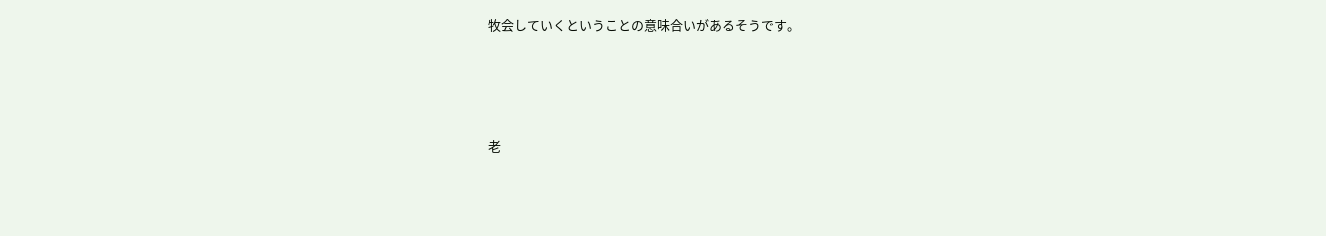牧会していくということの意味合いがあるそうです。





老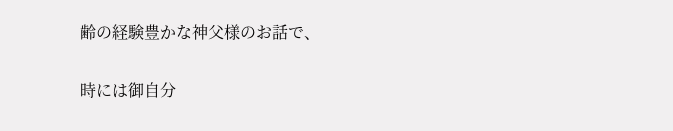齢の経験豊かな神父様のお話で、

時には御自分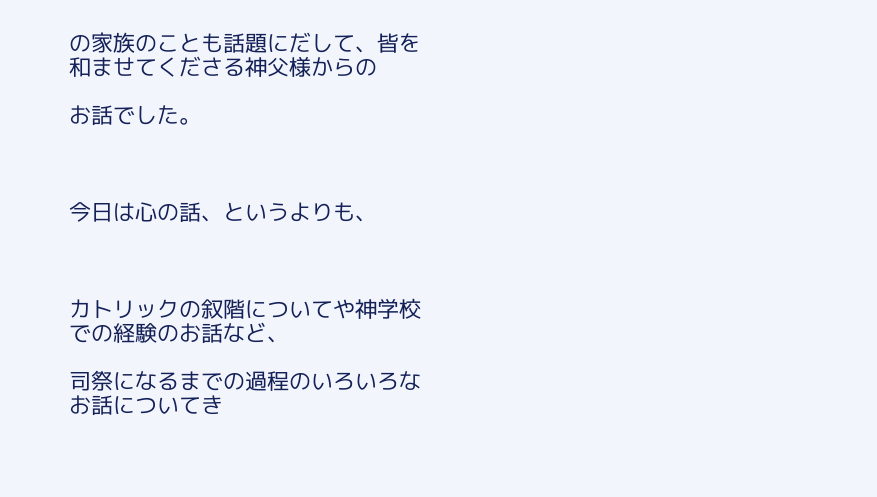の家族のことも話題にだして、皆を和ませてくださる神父様からの

お話でした。



今日は心の話、というよりも、



カトリックの叙階についてや神学校での経験のお話など、

司祭になるまでの過程のいろいろなお話についてき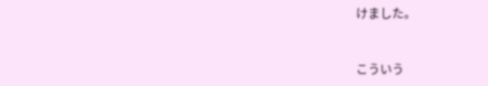けました。



こういう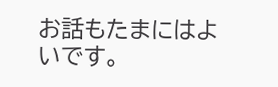お話もたまにはよいです。